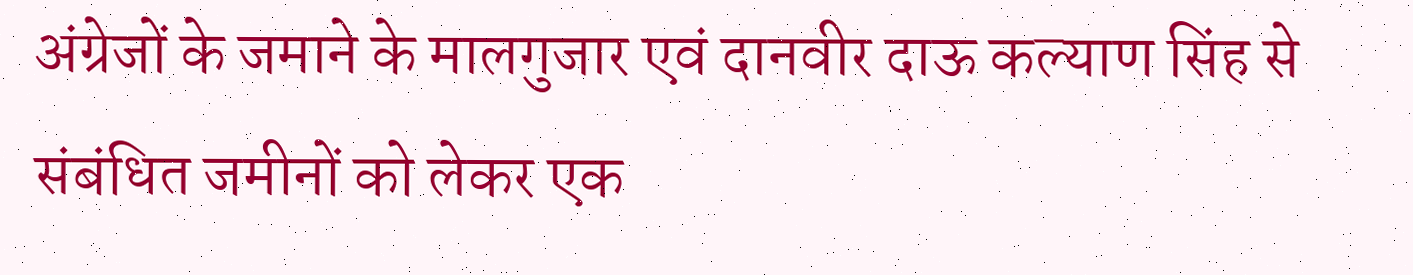अंग्रेजों के जमाने के मालगुजार एवं दानवीर दाऊ कल्याण सिंह से संबंधित जमीनों को लेकर एक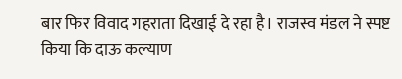बार फिर विवाद गहराता दिखाई दे रहा है। राजस्व मंडल ने स्पष्ट किया कि दाऊ कल्याण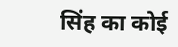सिंह का कोई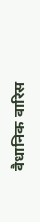वैधानिक वारिस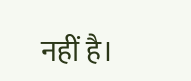नहीं है।